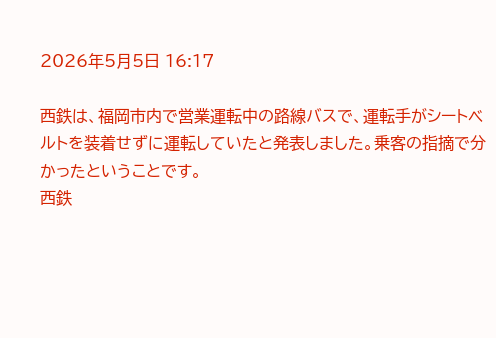2026年5月5日 16:17

西鉄は、福岡市内で営業運転中の路線バスで、運転手がシートベルトを装着せずに運転していたと発表しました。乗客の指摘で分かったということです。
西鉄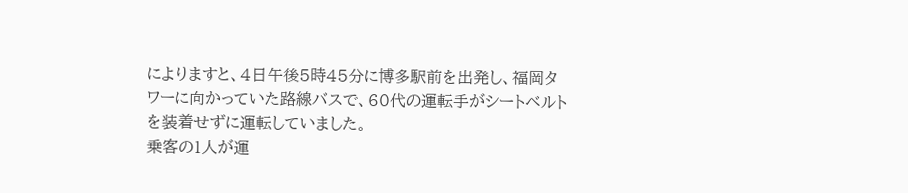によりますと、4日午後5時45分に博多駅前を出発し、福岡タワーに向かっていた路線バスで、60代の運転手がシートベルトを装着せずに運転していました。
乗客の1人が運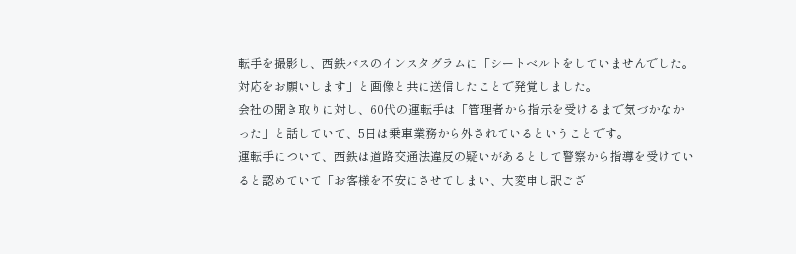転手を撮影し、西鉄バスのインスタグラムに「シートベルトをしていませんでした。対応をお願いします」と画像と共に送信したことで発覚しました。
会社の聞き取りに対し、60代の運転手は「管理者から指示を受けるまで気づかなかった」と話していて、5日は乗車業務から外されているということです。
運転手について、西鉄は道路交通法違反の疑いがあるとして警察から指導を受けていると認めていて「お客様を不安にさせてしまい、大変申し訳ござ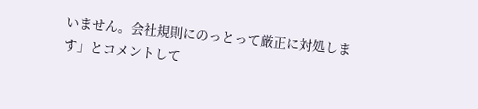いません。会社規則にのっとって厳正に対処します」とコメントして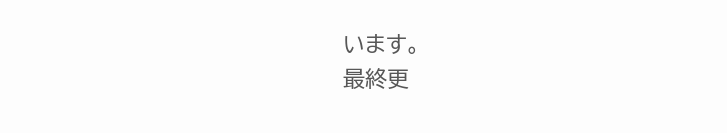います。
最終更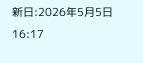新日:2026年5月5日 16:17